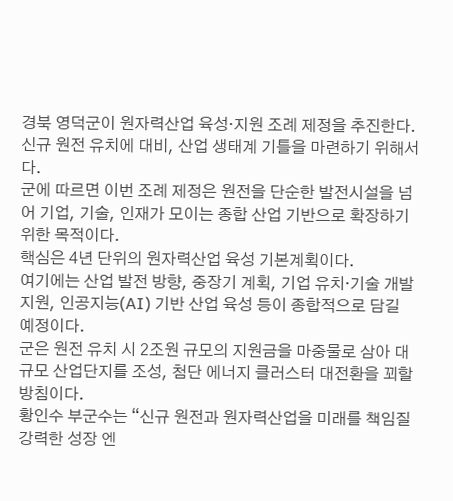경북 영덕군이 원자력산업 육성·지원 조례 제정을 추진한다.
신규 원전 유치에 대비, 산업 생태계 기틀을 마련하기 위해서다.
군에 따르면 이번 조례 제정은 원전을 단순한 발전시설을 넘어 기업, 기술, 인재가 모이는 종합 산업 기반으로 확장하기 위한 목적이다.
핵심은 4년 단위의 원자력산업 육성 기본계획이다.
여기에는 산업 발전 방향, 중장기 계획, 기업 유치·기술 개발 지원, 인공지능(AI) 기반 산업 육성 등이 종합적으로 담길 예정이다.
군은 원전 유치 시 2조원 규모의 지원금을 마중물로 삼아 대규모 산업단지를 조성, 첨단 에너지 클러스터 대전환을 꾀할 방침이다.
황인수 부군수는 “신규 원전과 원자력산업을 미래를 책임질 강력한 성장 엔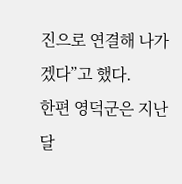진으로 연결해 나가겠다”고 했다.
한편 영덕군은 지난달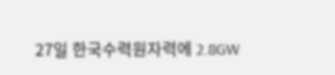27일 한국수력원자력에 2.8GW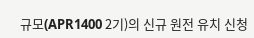규모(APR1400 2기)의 신규 원전 유치 신청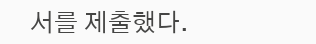서를 제출했다.